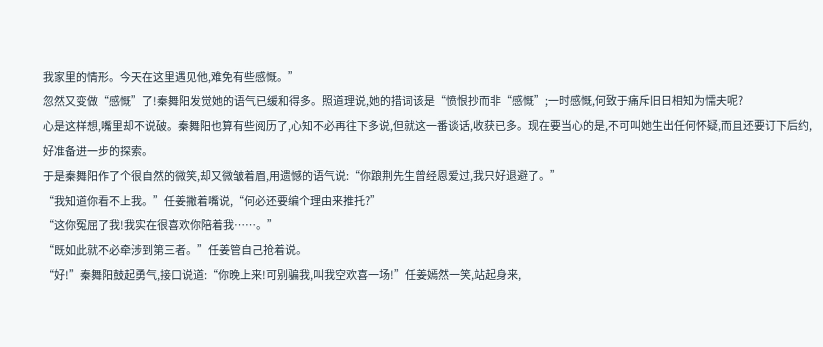我家里的情形。今天在这里遇见他,难免有些感慨。”
忽然又变做“感慨”了!秦舞阳发觉她的语气已缓和得多。照道理说,她的措词该是“愤恨抄而非“感慨”;一时感慨,何致于痛斥旧日相知为懦夫呢?
心是这样想,嘴里却不说破。秦舞阳也算有些阅历了,心知不必再往下多说,但就这一番谈话,收获已多。现在要当心的是,不可叫她生出任何怀疑,而且还要订下后约,好准备进一步的探索。
于是秦舞阳作了个很自然的微笑,却又微皱着眉,用遗憾的语气说:“你踉荆先生曾经恩爱过,我只好退避了。”
“我知道你看不上我。”任姜撇着嘴说,“何必还要编个理由来推托?”
“这你冤屈了我!我实在很喜欢你陪着我……。”
“既如此就不必牵涉到第三者。”任姜管自己抢着说。
“好!”秦舞阳鼓起勇气,接口说道:“你晚上来!可别骗我,叫我空欢喜一场!”任姜嫣然一笑,站起身来,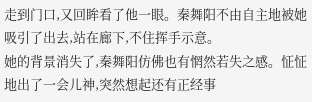走到门口,又回眸看了他一眼。秦舞阳不由自主地被她吸引了出去,站在廊下,不住挥手示意。
她的背景消失了,秦舞阳仿佛也有惘然若失之感。怔怔地出了一会儿神,突然想起还有正经事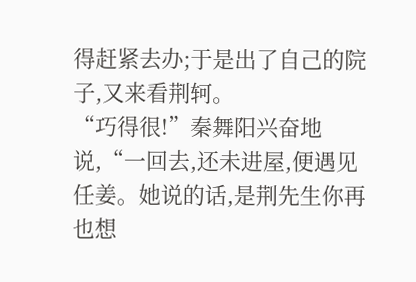得赶紧去办;于是出了自己的院子,又来看荆轲。
“巧得很!”秦舞阳兴奋地说,“一回去,还未进屋,便遇见任姜。她说的话,是荆先生你再也想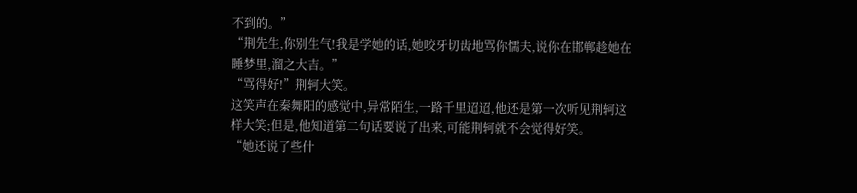不到的。”
“荆先生,你别生气!我是学她的话,她咬牙切齿地骂你懦夫,说你在邯郸趁她在睡梦里,溜之大吉。”
“骂得好!”荆轲大笑。
这笑声在秦舞阳的感觉中,异常陌生,一路千里迢迢,他还是第一次听见荆轲这样大笑;但是,他知道第二句话要说了出来,可能荆轲就不会觉得好笑。
“她还说了些什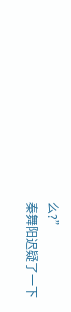么?”
秦舞阳迟疑了一下